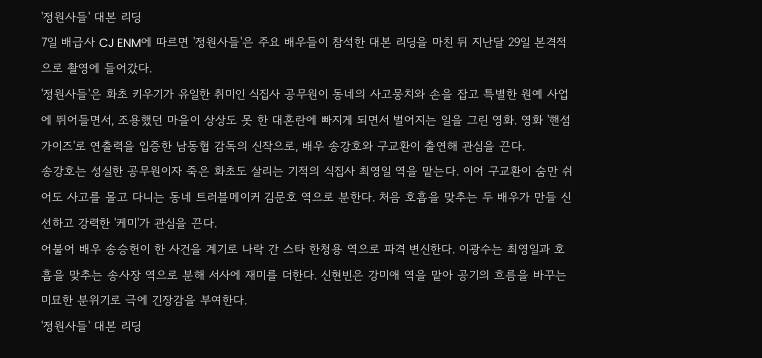'정원사들' 대본 리딩
7일 배급사 CJ ENM에 따르면 '정원사들'은 주요 배우들이 참석한 대본 리딩을 마친 뒤 지난달 29일 본격적으로 촬영에 들어갔다.
'정원사들'은 화초 키우기가 유일한 취미인 식집사 공무원이 동네의 사고뭉치와 손을 잡고 특별한 원예 사업에 뛰어들면서, 조용했던 마을이 상상도 못 한 대혼란에 빠지게 되면서 벌어지는 일을 그린 영화. 영화 '핸섬가이즈'로 연출력을 입증한 남동협 감독의 신작으로, 배우 송강호와 구교환이 출연해 관심을 끈다.
송강호는 성실한 공무원이자 죽은 화초도 살리는 기적의 식집사 최영일 역을 맡는다. 이어 구교환이 숨만 쉬어도 사고를 몰고 다니는 동네 트러블메이커 김문호 역으로 분한다. 처음 호흡을 맞추는 두 배우가 만들 신선하고 강력한 '케미'가 관심을 끈다.
어불어 배우 송승헌이 한 사건을 계기로 나락 간 스타 한청용 역으로 파격 변신한다. 이광수는 최영일과 호흡을 맞추는 송사장 역으로 분해 서사에 재미를 더한다. 신현빈은 강미애 역을 맡아 공기의 흐름을 바꾸는 미묘한 분위기로 극에 긴장감을 부여한다.
'정원사들' 대본 리딩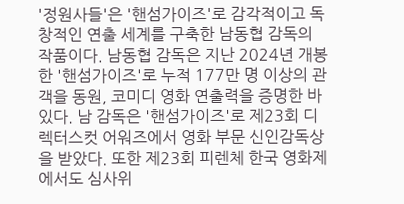'정원사들'은 '핸섬가이즈'로 감각적이고 독창적인 연출 세계를 구축한 남동협 감독의 작품이다. 남동협 감독은 지난 2024년 개봉한 '핸섬가이즈'로 누적 177만 명 이상의 관객을 동원, 코미디 영화 연출력을 증명한 바 있다. 남 감독은 '핸섬가이즈'로 제23회 디렉터스컷 어워즈에서 영화 부문 신인감독상을 받았다. 또한 제23회 피렌체 한국 영화제에서도 심사위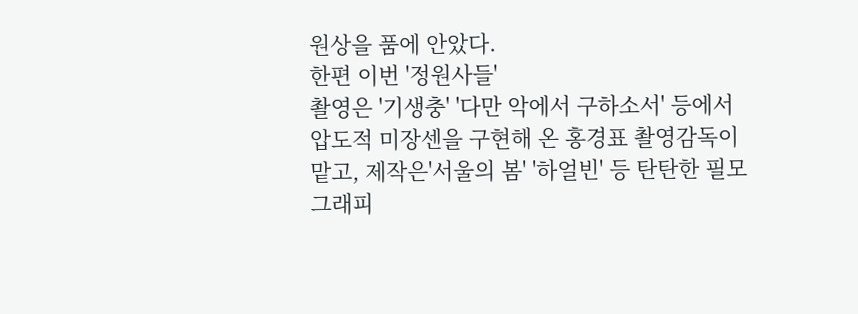원상을 품에 안았다.
한편 이번 '정원사들'
촬영은 '기생충' '다만 악에서 구하소서' 등에서 압도적 미장센을 구현해 온 홍경표 촬영감독이 맡고, 제작은'서울의 봄' '하얼빈' 등 탄탄한 필모그래피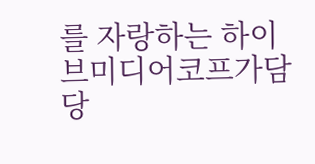를 자랑하는 하이브미디어코프가담당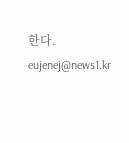한다.
eujenej@news1.kr